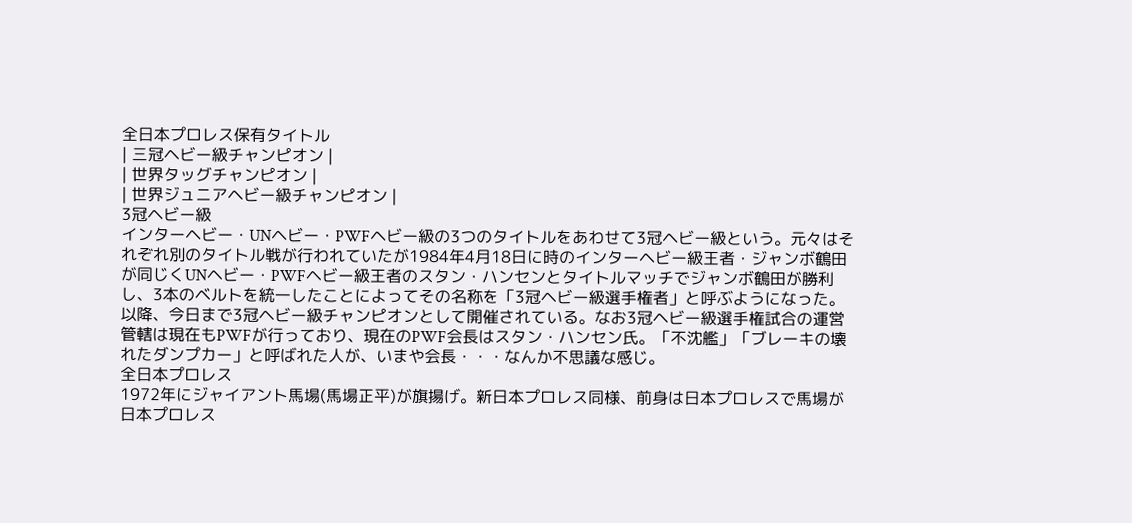全日本プロレス保有タイトル
| 三冠ヘビー級チャンピオン |
| 世界タッグチャンピオン |
| 世界ジュニアヘビー級チャンピオン |
3冠ヘビー級
インターヘビー・UNヘビー・PWFヘビー級の3つのタイトルをあわせて3冠ヘビー級という。元々はそれぞれ別のタイトル戦が行われていたが1984年4月18日に時のインターヘビー級王者・ジャンボ鶴田が同じくUNヘビー・PWFヘビー級王者のスタン・ハンセンとタイトルマッチでジャンボ鶴田が勝利し、3本のベルトを統一したことによってその名称を「3冠ヘビー級選手権者」と呼ぶようになった。以降、今日まで3冠ヘビー級チャンピオンとして開催されている。なお3冠ヘビー級選手権試合の運営管轄は現在もPWFが行っており、現在のPWF会長はスタン・ハンセン氏。「不沈艦」「ブレーキの壊れたダンプカー」と呼ばれた人が、いまや会長・・・なんか不思議な感じ。
全日本プロレス
1972年にジャイアント馬場(馬場正平)が旗揚げ。新日本プロレス同様、前身は日本プロレスで馬場が日本プロレス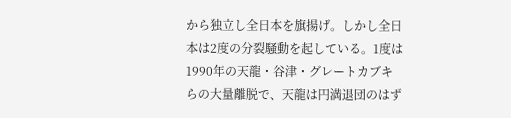から独立し全日本を旗揚げ。しかし全日本は2度の分裂騒動を起している。1度は1990年の天龍・谷津・グレートカブキらの大量離脱で、天龍は円満退団のはず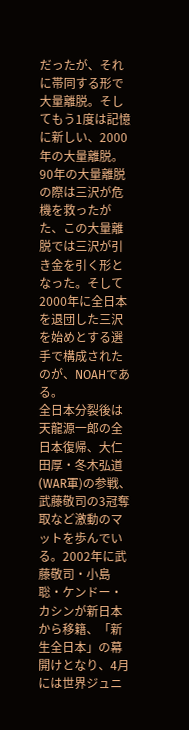だったが、それに帯同する形で大量離脱。そしてもう1度は記憶に新しい、2000年の大量離脱。90年の大量離脱の際は三沢が危機を救ったがた、この大量離脱では三沢が引き金を引く形となった。そして2000年に全日本を退団した三沢を始めとする選手で構成されたのが、NOAHである。
全日本分裂後は天龍源一郎の全日本復帰、大仁田厚・冬木弘道(WAR軍)の参戦、武藤敬司の3冠奪取など激動のマットを歩んでいる。2002年に武藤敬司・小島聡・ケンドー・カシンが新日本から移籍、「新生全日本」の幕開けとなり、4月には世界ジュニ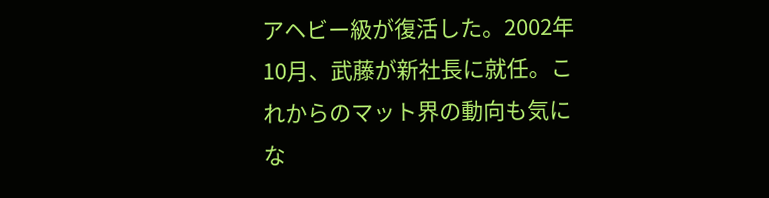アヘビー級が復活した。2002年10月、武藤が新社長に就任。これからのマット界の動向も気にな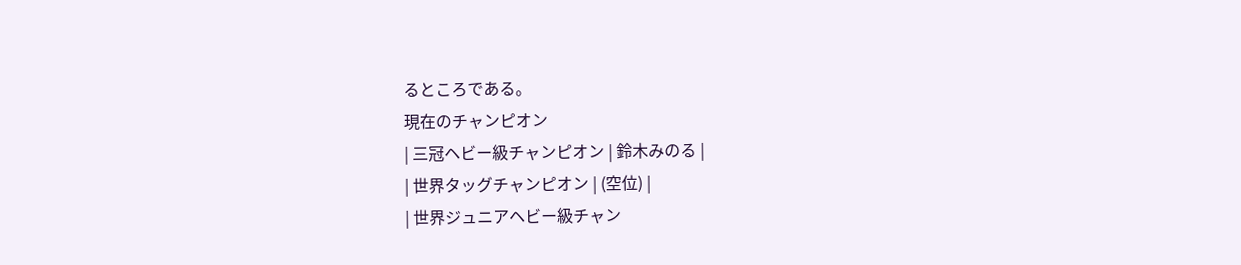るところである。
現在のチャンピオン
| 三冠ヘビー級チャンピオン | 鈴木みのる |
| 世界タッグチャンピオン | (空位) |
| 世界ジュニアヘビー級チャン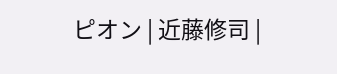ピオン | 近藤修司 |